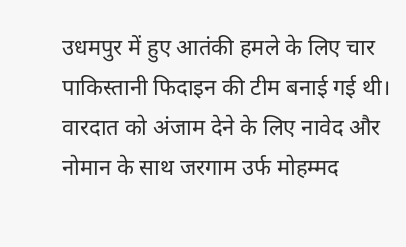उधमपुर में हुए आतंकी हमले के लिए चार पाकिस्तानी फिदाइन की टीम बनाई गई थी। वारदात को अंजाम देने के लिए नावेद और नोमान के साथ जरगाम उर्फ मोहम्मद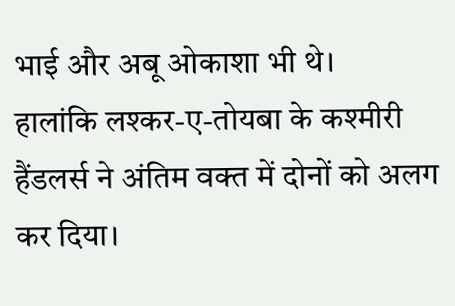भाई और अबू ओकाशा भी थे।
हालांकि लश्कर-ए-तोयबा के कश्मीरी हैंडलर्स ने अंतिम वक्त में दोनों को अलग कर दिया।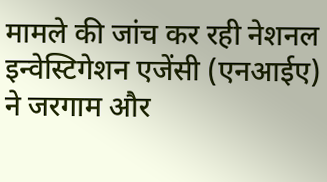मामले की जांच कर रही नेशनल इन्वेस्टिगेशन एजेंसी (एनआईए) ने जरगाम और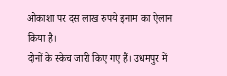ओकाशा पर दस लाख रुपये इनाम का ऐलान किया है।
दोनों के स्केच जारी किए गए हैं। उधमपुर में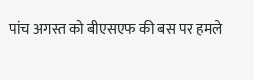पांच अगस्त को बीएसएफ की बस पर हमले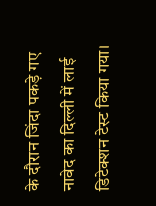के दौरान जिंदा पकड़े गए नावेद का दिल्ली में लाई डिटेक्शन टेस्ट किया गया।